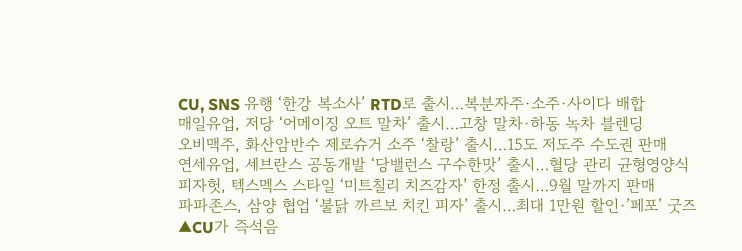CU, SNS 유행 ‘한강 복소사’ RTD로 출시…복분자주·소주·사이다 배합
매일유업, 저당 ‘어메이징 오트 말차’ 출시…고창 말차·하동 녹차 블렌딩
오비맥주, 화산암반수 제로슈거 소주 ‘찰랑’ 출시…15도 저도주 수도권 판매
연세유업, 세브란스 공동개발 ‘당밸런스 구수한맛’ 출시…혈당 관리 균형영양식
피자헛, 텍스멕스 스타일 ‘미트칠리 치즈감자’ 한정 출시…9월 말까지 판매
파파존스, 삼양 협업 ‘불닭 까르보 치킨 피자’ 출시…최대 1만원 할인·’페포’ 굿즈
▲CU가 즉석음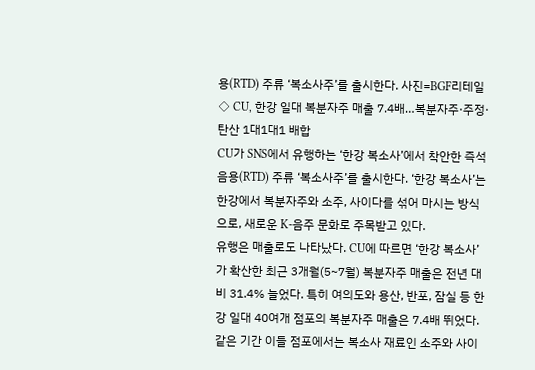용(RTD) 주류 ‘복소사주’를 출시한다. 사진=BGF리테일
◇ CU, 한강 일대 복분자주 매출 7.4배…복분자주·주정·탄산 1대1대1 배합
CU가 SNS에서 유행하는 ‘한강 복소사’에서 착안한 즉석음용(RTD) 주류 ‘복소사주’를 출시한다. ‘한강 복소사’는 한강에서 복분자주와 소주, 사이다를 섞어 마시는 방식으로, 새로운 K-음주 문화로 주목받고 있다.
유행은 매출로도 나타났다. CU에 따르면 ‘한강 복소사’가 확산한 최근 3개월(5~7월) 복분자주 매출은 전년 대비 31.4% 늘었다. 특히 여의도와 용산, 반포, 잠실 등 한강 일대 40여개 점포의 복분자주 매출은 7.4배 뛰었다.
같은 기간 이들 점포에서는 복소사 재료인 소주와 사이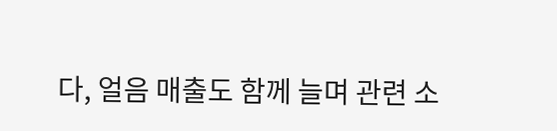다, 얼음 매출도 함께 늘며 관련 소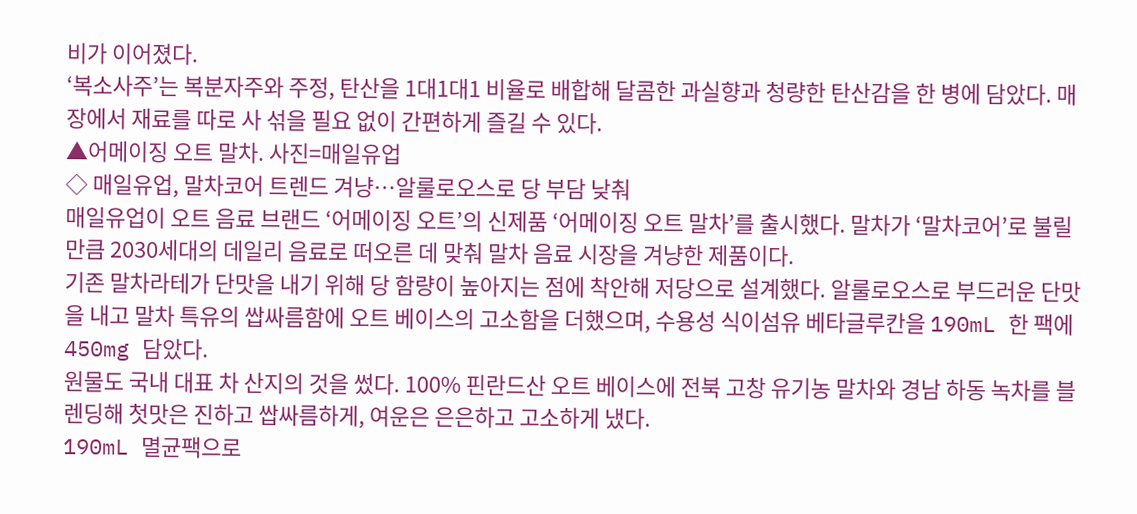비가 이어졌다.
‘복소사주’는 복분자주와 주정, 탄산을 1대1대1 비율로 배합해 달콤한 과실향과 청량한 탄산감을 한 병에 담았다. 매장에서 재료를 따로 사 섞을 필요 없이 간편하게 즐길 수 있다.
▲어메이징 오트 말차. 사진=매일유업
◇ 매일유업, 말차코어 트렌드 겨냥…알룰로오스로 당 부담 낮춰
매일유업이 오트 음료 브랜드 ‘어메이징 오트’의 신제품 ‘어메이징 오트 말차’를 출시했다. 말차가 ‘말차코어’로 불릴 만큼 2030세대의 데일리 음료로 떠오른 데 맞춰 말차 음료 시장을 겨냥한 제품이다.
기존 말차라테가 단맛을 내기 위해 당 함량이 높아지는 점에 착안해 저당으로 설계했다. 알룰로오스로 부드러운 단맛을 내고 말차 특유의 쌉싸름함에 오트 베이스의 고소함을 더했으며, 수용성 식이섬유 베타글루칸을 190mL 한 팩에 450mg 담았다.
원물도 국내 대표 차 산지의 것을 썼다. 100% 핀란드산 오트 베이스에 전북 고창 유기농 말차와 경남 하동 녹차를 블렌딩해 첫맛은 진하고 쌉싸름하게, 여운은 은은하고 고소하게 냈다.
190mL 멸균팩으로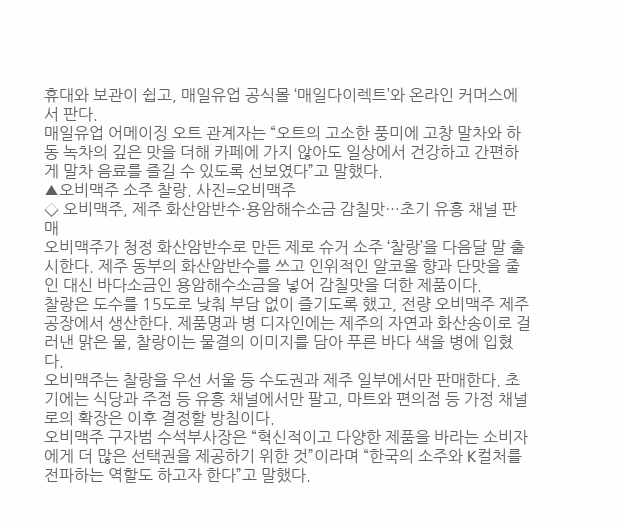휴대와 보관이 쉽고, 매일유업 공식몰 ‘매일다이렉트’와 온라인 커머스에서 판다.
매일유업 어메이징 오트 관계자는 “오트의 고소한 풍미에 고창 말차와 하동 녹차의 깊은 맛을 더해 카페에 가지 않아도 일상에서 건강하고 간편하게 말차 음료를 즐길 수 있도록 선보였다”고 말했다.
▲오비맥주 소주 찰랑. 사진=오비맥주
◇ 오비맥주, 제주 화산암반수·용암해수소금 감칠맛…초기 유흥 채널 판매
오비맥주가 청정 화산암반수로 만든 제로 슈거 소주 ‘찰랑’을 다음달 말 출시한다. 제주 동부의 화산암반수를 쓰고 인위적인 알코올 향과 단맛을 줄인 대신 바다소금인 용암해수소금을 넣어 감칠맛을 더한 제품이다.
찰랑은 도수를 15도로 낮춰 부담 없이 즐기도록 했고, 전량 오비맥주 제주공장에서 생산한다. 제품명과 병 디자인에는 제주의 자연과 화산송이로 걸러낸 맑은 물, 찰랑이는 물결의 이미지를 담아 푸른 바다 색을 병에 입혔다.
오비맥주는 찰랑을 우선 서울 등 수도권과 제주 일부에서만 판매한다. 초기에는 식당과 주점 등 유흥 채널에서만 팔고, 마트와 편의점 등 가정 채널로의 확장은 이후 결정할 방침이다.
오비맥주 구자범 수석부사장은 “혁신적이고 다양한 제품을 바라는 소비자에게 더 많은 선택권을 제공하기 위한 것”이라며 “한국의 소주와 K컬처를 전파하는 역할도 하고자 한다”고 말했다.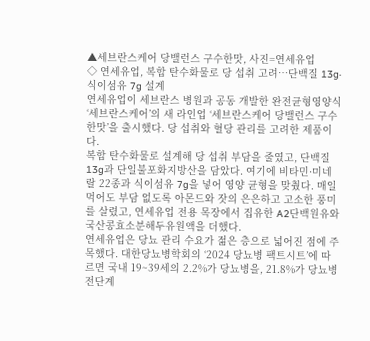▲세브란스케어 당밸런스 구수한맛, 사진=연세유업
◇ 연세유업, 복합 탄수화물로 당 섭취 고려…단백질 13g·식이섬유 7g 설계
연세유업이 세브란스 병원과 공동 개발한 완전균형영양식 ‘세브란스케어’의 새 라인업 ‘세브란스케어 당밸런스 구수한맛’을 출시했다. 당 섭취와 혈당 관리를 고려한 제품이다.
복합 탄수화물로 설계해 당 섭취 부담을 줄였고, 단백질 13g과 단일불포화지방산을 담았다. 여기에 비타민·미네랄 22종과 식이섬유 7g을 넣어 영양 균형을 맞췄다. 매일 먹어도 부담 없도록 아몬드와 잣의 은은하고 고소한 풍미를 살렸고, 연세유업 전용 목장에서 집유한 A2단백원유와 국산콩효소분해두유원액을 더했다.
연세유업은 당뇨 관리 수요가 젊은 층으로 넓어진 점에 주목했다. 대한당뇨병학회의 ‘2024 당뇨병 팩트시트’에 따르면 국내 19~39세의 2.2%가 당뇨병을, 21.8%가 당뇨병 전단계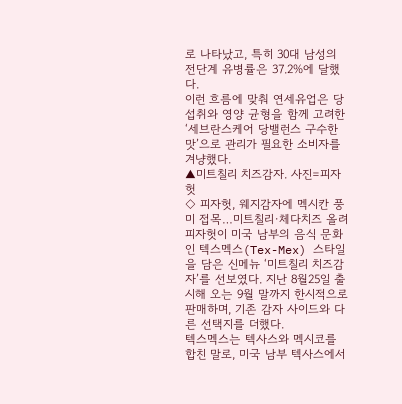로 나타났고, 특히 30대 남성의 전단계 유병률은 37.2%에 달했다.
이런 흐름에 맞춰 연세유업은 당 섭취와 영양 균형을 함께 고려한 ‘세브란스케어 당밸런스 구수한맛’으로 관리가 필요한 소비자를 겨냥했다.
▲미트칠리 치즈감자. 사진=피자헛
◇ 피자헛, 웨지감자에 멕시칸 풍미 접목…미트칠리·체다치즈 올려
피자헛이 미국 남부의 음식 문화인 텍스멕스(Tex-Mex) 스타일을 담은 신메뉴 ‘미트칠리 치즈감자’를 선보였다. 지난 8월25일 출시해 오는 9월 말까지 한시적으로 판매하며, 기존 감자 사이드와 다른 선택지를 더했다.
텍스멕스는 텍사스와 멕시코를 합친 말로, 미국 남부 텍사스에서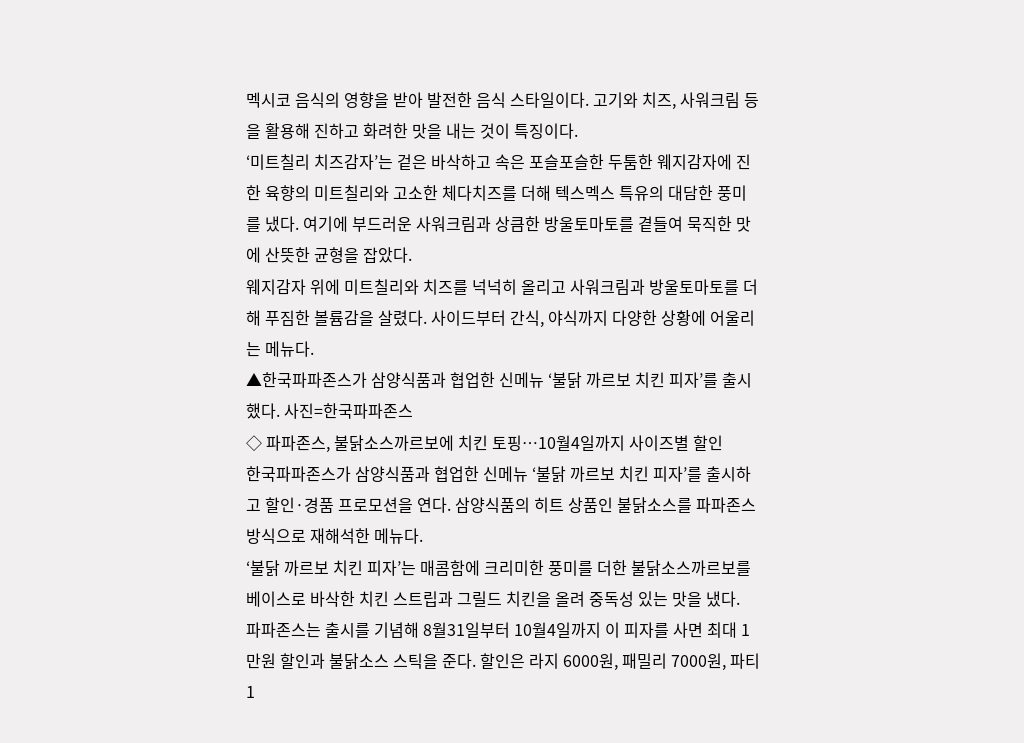멕시코 음식의 영향을 받아 발전한 음식 스타일이다. 고기와 치즈, 사워크림 등을 활용해 진하고 화려한 맛을 내는 것이 특징이다.
‘미트칠리 치즈감자’는 겉은 바삭하고 속은 포슬포슬한 두툼한 웨지감자에 진한 육향의 미트칠리와 고소한 체다치즈를 더해 텍스멕스 특유의 대담한 풍미를 냈다. 여기에 부드러운 사워크림과 상큼한 방울토마토를 곁들여 묵직한 맛에 산뜻한 균형을 잡았다.
웨지감자 위에 미트칠리와 치즈를 넉넉히 올리고 사워크림과 방울토마토를 더해 푸짐한 볼륨감을 살렸다. 사이드부터 간식, 야식까지 다양한 상황에 어울리는 메뉴다.
▲한국파파존스가 삼양식품과 협업한 신메뉴 ‘불닭 까르보 치킨 피자’를 출시했다. 사진=한국파파존스
◇ 파파존스, 불닭소스까르보에 치킨 토핑…10월4일까지 사이즈별 할인
한국파파존스가 삼양식품과 협업한 신메뉴 ‘불닭 까르보 치킨 피자’를 출시하고 할인·경품 프로모션을 연다. 삼양식품의 히트 상품인 불닭소스를 파파존스 방식으로 재해석한 메뉴다.
‘불닭 까르보 치킨 피자’는 매콤함에 크리미한 풍미를 더한 불닭소스까르보를 베이스로 바삭한 치킨 스트립과 그릴드 치킨을 올려 중독성 있는 맛을 냈다.
파파존스는 출시를 기념해 8월31일부터 10월4일까지 이 피자를 사면 최대 1만원 할인과 불닭소스 스틱을 준다. 할인은 라지 6000원, 패밀리 7000원, 파티 1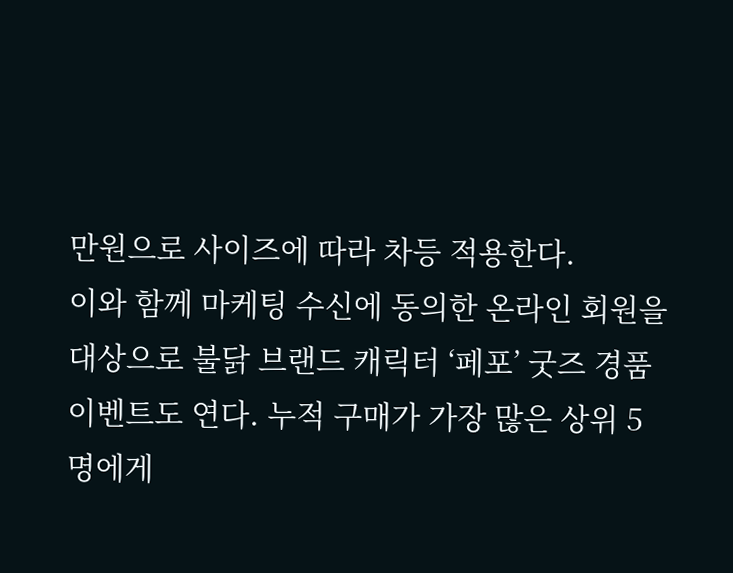만원으로 사이즈에 따라 차등 적용한다.
이와 함께 마케팅 수신에 동의한 온라인 회원을 대상으로 불닭 브랜드 캐릭터 ‘페포’ 굿즈 경품 이벤트도 연다. 누적 구매가 가장 많은 상위 5명에게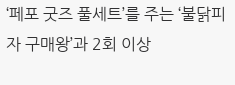‘페포 굿즈 풀세트’를 주는 ‘불닭피자 구매왕’과 2회 이상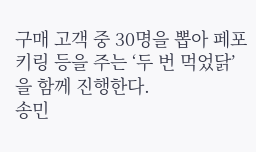구매 고객 중 30명을 뽑아 페포 키링 등을 주는 ‘두 번 먹었닭’을 함께 진행한다.
송민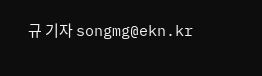규 기자 songmg@ekn.kr